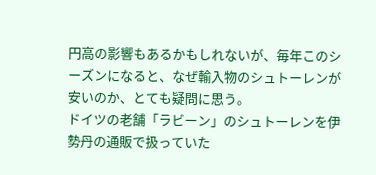円高の影響もあるかもしれないが、毎年このシーズンになると、なぜ輸入物のシュトーレンが安いのか、とても疑問に思う。
ドイツの老舗「ラビーン」のシュトーレンを伊勢丹の通販で扱っていた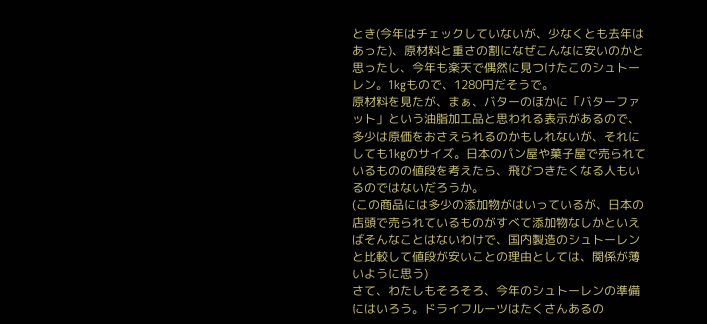とき(今年はチェックしていないが、少なくとも去年はあった)、原材料と重さの割になぜこんなに安いのかと思ったし、今年も楽天で偶然に見つけたこのシュトーレン。1kgもので、1280円だそうで。
原材料を見たが、まぁ、バターのほかに「バターファット」という油脂加工品と思われる表示があるので、多少は原価をおさえられるのかもしれないが、それにしても1kgのサイズ。日本のパン屋や菓子屋で売られているものの値段を考えたら、飛びつきたくなる人もいるのではないだろうか。
(この商品には多少の添加物がはいっているが、日本の店頭で売られているものがすべて添加物なしかといえばそんなことはないわけで、国内製造のシュトーレンと比較して値段が安いことの理由としては、関係が薄いように思う)
さて、わたしもそろそろ、今年のシュトーレンの準備にはいろう。ドライフルーツはたくさんあるの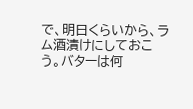で、明日くらいから、ラム酒漬けにしておこう。バターは何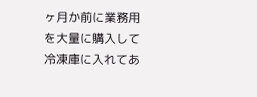ヶ月か前に業務用を大量に購入して冷凍庫に入れてあ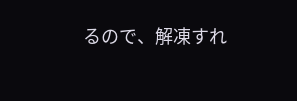るので、解凍すれ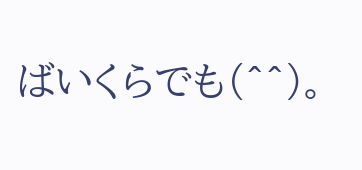ばいくらでも(^^)。